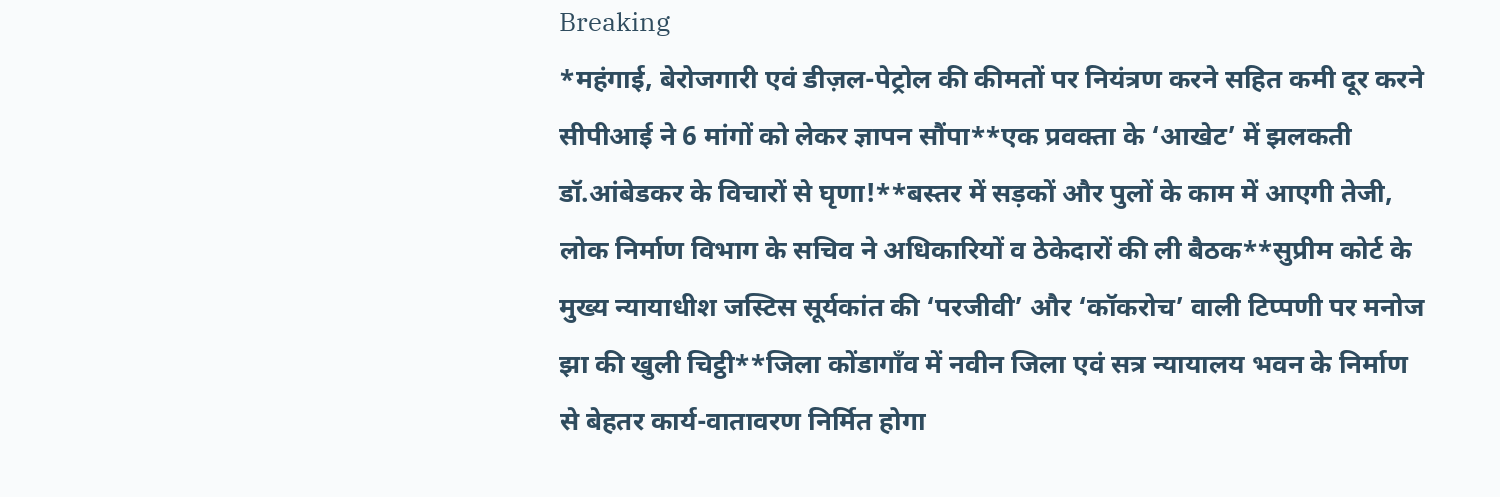Breaking
*महंगाई, बेरोजगारी एवं डीज़ल-पेट्रोल की कीमतों पर नियंत्रण करने सहित कमी दूर करने सीपीआई ने 6 मांगों को लेकर ज्ञापन सौंपा**एक प्रवक्ता के ‘आखेट’ में झलकती डॉ.आंबेडकर के विचारों से घृणा!**बस्तर में सड़कों और पुलों के काम में आएगी तेजी, लोक निर्माण विभाग के सचिव ने अधिकारियों व ठेकेदारों की ली बैठक**सुप्रीम कोर्ट के मुख्य न्यायाधीश जस्टिस सूर्यकांत की ‘परजीवी’ और ‘कॉकरोच’ वाली टिप्पणी पर मनोज झा की खुली चिट्ठी**जिला कोंडागाँव में नवीन जिला एवं सत्र न्यायालय भवन के निर्माण से बेहतर कार्य-वातावरण निर्मित होगा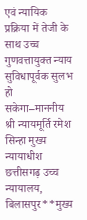एवं न्यायिक प्रक्रिया में तेजी के साथ उच्च गुणवत्तायुक्त न्याय सुविधापूर्वक सुलभ हो सकेगा–माननीय श्री न्यायमूर्ति रमेश सिन्हा मुख्य न्यायाधीश छत्तीसगढ़ उच्च न्यायालय, बिलासपुर**मुख्य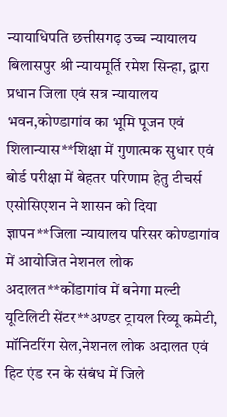न्यायाधिपति छत्तीसगढ़ उच्च न्यायालय बिलासपुर श्री न्यायमूर्ति रमेश सिन्हा, द्वारा प्रधान जिला एवं सत्र न्यायालय भवन,कोण्डागांव का भूमि पूजन एवं शिलान्यास**शिक्षा में गुणात्मक सुधार एवं बोर्ड परीक्षा में बेहतर परिणाम हेतु टीचर्स एसोसिएशन ने शासन को दिया ज्ञापन**जिला न्यायालय परिसर कोण्डागांव में आयोजित नेशनल लोक अदालत**कोंडागांव में बनेगा मल्टी यूटिलिटी सेंटर**अण्डर ट्रायल रिव्यू कमेटी, मॉनिटरिंग सेल,नेशनल लोक अदालत एवं हिट एंड रन के संबंध में जिले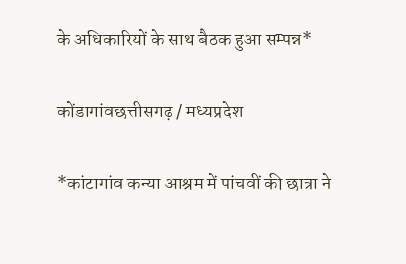के अधिकारियों के साथ बैठक हुआ सम्पन्न*

कोंडागांवछत्तीसगढ़ / मध्यप्रदेश

*कांटागांव कन्या आश्रम में पांचवीं की छात्रा ने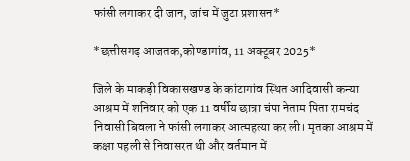फांसी लगाकर दी जान, जांच में जुटा प्रशासन*

*छत्तीसगढ़ आजतक,कोण्डागांव, 11 अक्टूबर 2025*

जिले के माकड़ी विकासखण्ड के कांटागांव स्थित आदिवासी कन्या आश्रम में शनिवार को एक 11 वर्षीय छात्रा चंपा नेताम पिता रामचंद निवासी बिवला ने फांसी लगाकर आत्महत्या कर ली। मृतका आश्रम में कक्षा पहली से निवासरत थी और वर्तमान में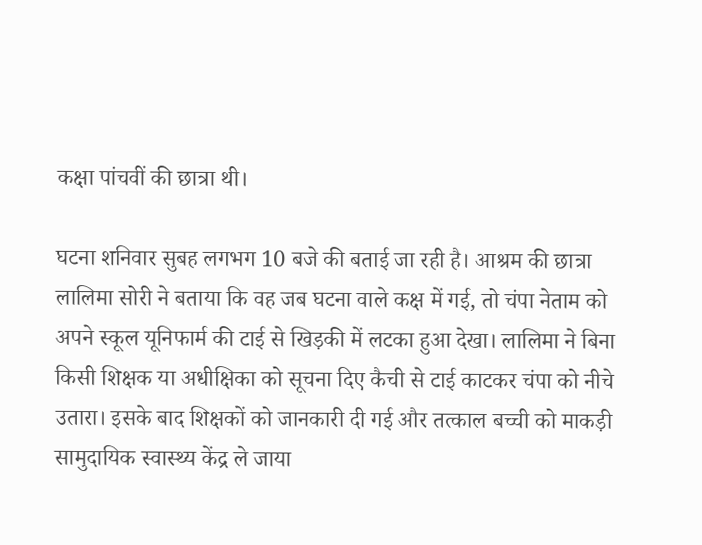कक्षा पांचवीं की छात्रा थी।

घटना शनिवार सुबह लगभग 10 बजे की बताई जा रही है। आश्रम की छात्रा लालिमा सोरी ने बताया कि वह जब घटना वाले कक्ष में गई, तो चंपा नेताम को अपने स्कूल यूनिफार्म की टाई से खिड़की में लटका हुआ देखा। लालिमा ने बिना किसी शिक्षक या अधीक्षिका को सूचना दिए कैची से टाई काटकर चंपा को नीचे उतारा। इसके बाद शिक्षकों को जानकारी दी गई और तत्काल बच्ची को माकड़ी सामुदायिक स्वास्थ्य केंद्र ले जाया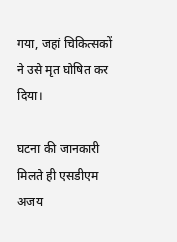गया, जहां चिकित्सकों ने उसे मृत घोषित कर दिया।

घटना की जानकारी मिलते ही एसडीएम अजय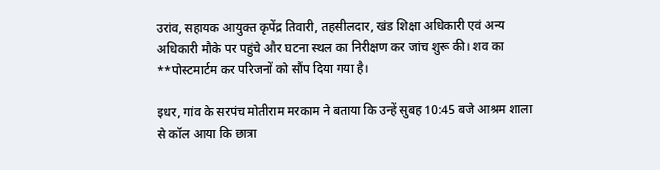उरांव, सहायक आयुक्त कृपेंद्र तिवारी, तहसीलदार, खंड शिक्षा अधिकारी एवं अन्य अधिकारी मौके पर पहुंचे और घटना स्थल का निरीक्षण कर जांच शुरू की। शव का **पोस्टमार्टम कर परिजनों को सौंप दिया गया है।

इधर, गांव के सरपंच मोतीराम मरकाम ने बताया कि उन्हें सुबह 10:45 बजे आश्रम शाला से कॉल आया कि छात्रा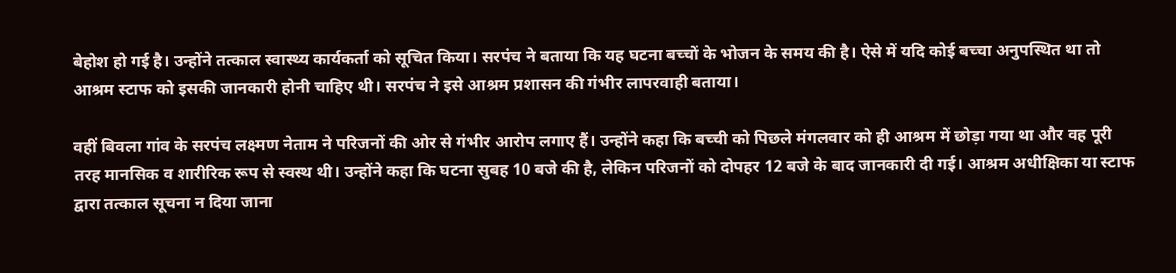बेहोश हो गई है। उन्होंने तत्काल स्वास्थ्य कार्यकर्ता को सूचित किया। सरपंच ने बताया कि यह घटना बच्चों के भोजन के समय की है। ऐसे में यदि कोई बच्चा अनुपस्थित था तो आश्रम स्टाफ को इसकी जानकारी होनी चाहिए थी। सरपंच ने इसे आश्रम प्रशासन की गंभीर लापरवाही बताया।

वहीं बिवला गांव के सरपंच लक्ष्मण नेताम ने परिजनों की ओर से गंभीर आरोप लगाए हैं। उन्होंने कहा कि बच्ची को पिछले मंगलवार को ही आश्रम में छोड़ा गया था और वह पूरी तरह मानसिक व शारीरिक रूप से स्वस्थ थी। उन्होंने कहा कि घटना सुबह 10 बजे की है, लेकिन परिजनों को दोपहर 12 बजे के बाद जानकारी दी गई। आश्रम अधीक्षिका या स्टाफ द्वारा तत्काल सूचना न दिया जाना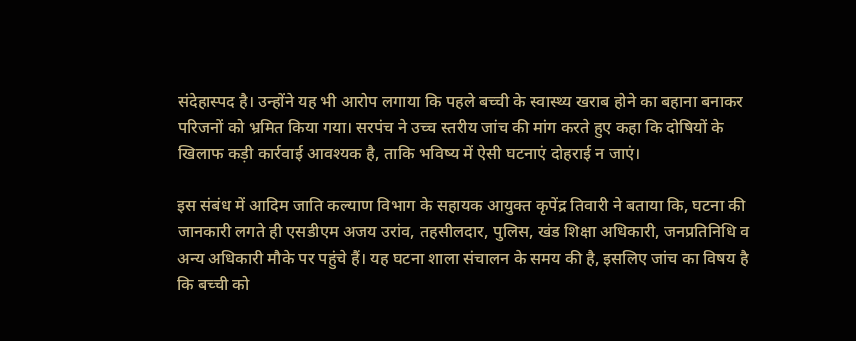संदेहास्पद है। उन्होंने यह भी आरोप लगाया कि पहले बच्ची के स्वास्थ्य खराब होने का बहाना बनाकर परिजनों को भ्रमित किया गया। सरपंच ने उच्च स्तरीय जांच की मांग करते हुए कहा कि दोषियों के खिलाफ कड़ी कार्रवाई आवश्यक है, ताकि भविष्य में ऐसी घटनाएं दोहराई न जाएं।

इस संबंध में आदिम जाति कल्याण विभाग के सहायक आयुक्त कृपेंद्र तिवारी ने बताया कि, घटना की जानकारी लगते ही एसडीएम अजय उरांव, तहसीलदार, पुलिस, खंड शिक्षा अधिकारी, जनप्रतिनिधि व अन्य अधिकारी मौके पर पहुंचे हैं। यह घटना शाला संचालन के समय की है, इसलिए जांच का विषय है कि बच्ची को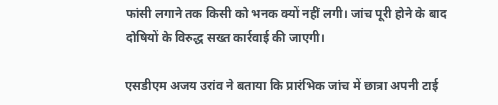फांसी लगाने तक किसी को भनक क्यों नहीं लगी। जांच पूरी होने के बाद दोषियों के विरुद्ध सख्त कार्रवाई की जाएगी।

एसडीएम अजय उरांव ने बताया कि प्रारंभिक जांच में छात्रा अपनी टाई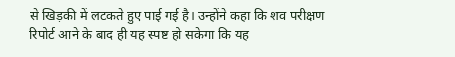से खिड़की में लटकते हुए पाई गई है। उन्होंने कहा कि शव परीक्षण रिपोर्ट आने के बाद ही यह स्पष्ट हो सकेगा कि यह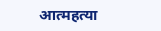आत्महत्या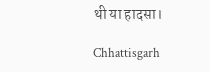थी या हादसा।

Chhattisgarh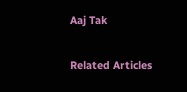Aaj Tak

Related Articles